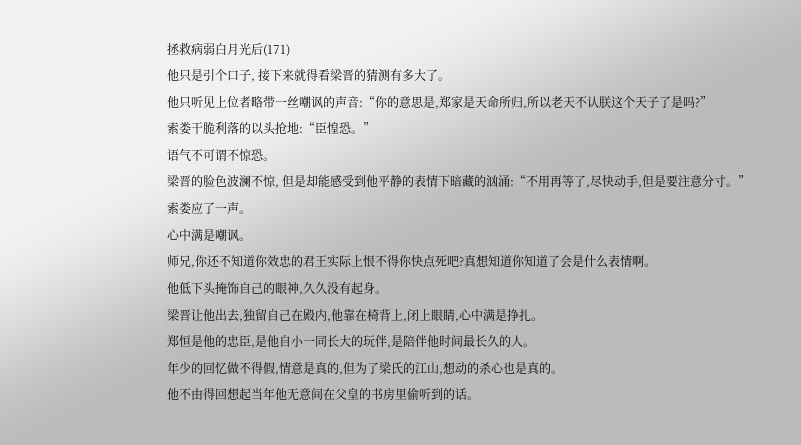拯救病弱白月光后(171)
他只是引个口子, 接下来就得看梁晋的猜测有多大了。
他只听见上位者略带一丝嘲讽的声音:“你的意思是,郑家是天命所归,所以老天不认朕这个天子了是吗?”
索娄干脆利落的以头抢地:“臣惶恐。”
语气不可谓不惊恐。
梁晋的脸色波澜不惊, 但是却能感受到他平静的表情下暗藏的汹涌:“不用再等了,尽快动手,但是要注意分寸。”
索娄应了一声。
心中满是嘲讽。
师兄,你还不知道你效忠的君王实际上恨不得你快点死吧?真想知道你知道了会是什么表情啊。
他低下头掩饰自己的眼神,久久没有起身。
梁晋让他出去,独留自己在殿内,他靠在椅背上,闭上眼睛,心中满是挣扎。
郑恒是他的忠臣,是他自小一同长大的玩伴,是陪伴他时间最长久的人。
年少的回忆做不得假,情意是真的,但为了梁氏的江山,想动的杀心也是真的。
他不由得回想起当年他无意间在父皇的书房里偷听到的话。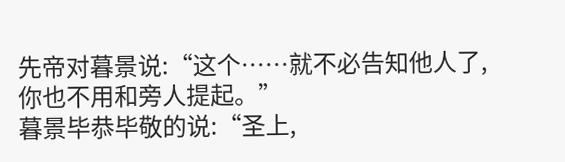先帝对暮景说:“这个……就不必告知他人了,你也不用和旁人提起。”
暮景毕恭毕敬的说:“圣上,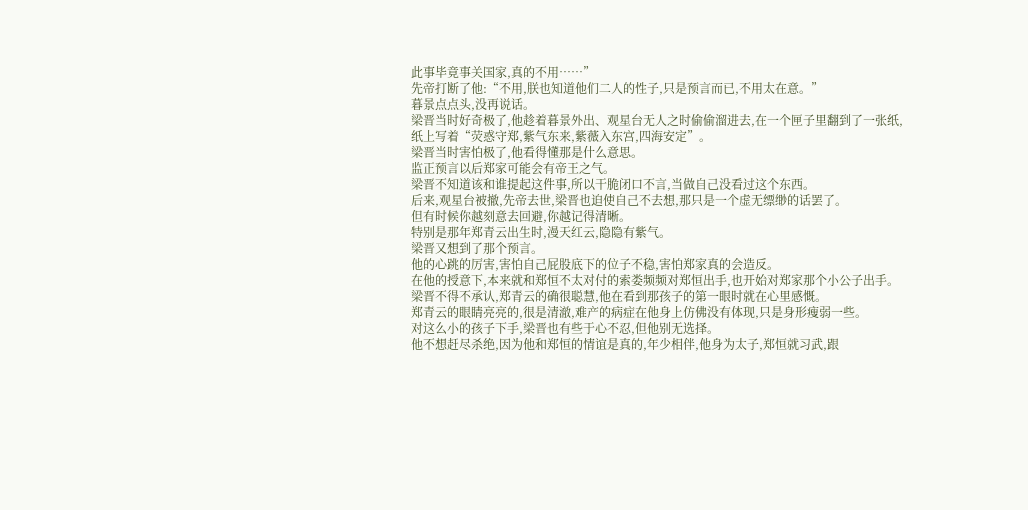此事毕竟事关国家,真的不用……”
先帝打断了他:“不用,朕也知道他们二人的性子,只是预言而已,不用太在意。”
暮景点点头,没再说话。
梁晋当时好奇极了,他趁着暮景外出、观星台无人之时偷偷溜进去,在一个匣子里翻到了一张纸,纸上写着“荧惑守郑,紫气东来,紫薇入东宫,四海安定”。
梁晋当时害怕极了,他看得懂那是什么意思。
监正预言以后郑家可能会有帝王之气。
梁晋不知道该和谁提起这件事,所以干脆闭口不言,当做自己没看过这个东西。
后来,观星台被撤,先帝去世,梁晋也迫使自己不去想,那只是一个虚无缥缈的话罢了。
但有时候你越刻意去回避,你越记得清晰。
特别是那年郑青云出生时,漫天红云,隐隐有紫气。
梁晋又想到了那个预言。
他的心跳的厉害,害怕自己屁股底下的位子不稳,害怕郑家真的会造反。
在他的授意下,本来就和郑恒不太对付的索娄频频对郑恒出手,也开始对郑家那个小公子出手。
梁晋不得不承认,郑青云的确很聪慧,他在看到那孩子的第一眼时就在心里感慨。
郑青云的眼睛亮亮的,很是清澈,难产的病症在他身上仿佛没有体现,只是身形瘦弱一些。
对这么小的孩子下手,梁晋也有些于心不忍,但他别无选择。
他不想赶尽杀绝,因为他和郑恒的情谊是真的,年少相伴,他身为太子,郑恒就习武,跟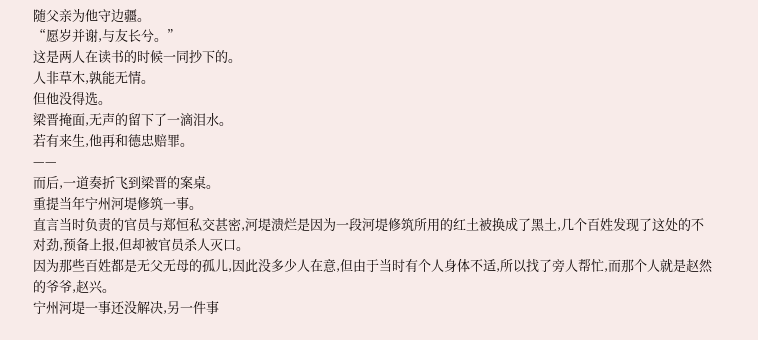随父亲为他守边疆。
“愿岁并谢,与友长兮。”
这是两人在读书的时候一同抄下的。
人非草木,孰能无情。
但他没得选。
梁晋掩面,无声的留下了一滴泪水。
若有来生,他再和德忠赔罪。
——
而后,一道奏折飞到梁晋的案桌。
重提当年宁州河堤修筑一事。
直言当时负责的官员与郑恒私交甚密,河堤溃烂是因为一段河堤修筑所用的红土被换成了黑土,几个百姓发现了这处的不对劲,预备上报,但却被官员杀人灭口。
因为那些百姓都是无父无母的孤儿,因此没多少人在意,但由于当时有个人身体不适,所以找了旁人帮忙,而那个人就是赵然的爷爷,赵兴。
宁州河堤一事还没解决,另一件事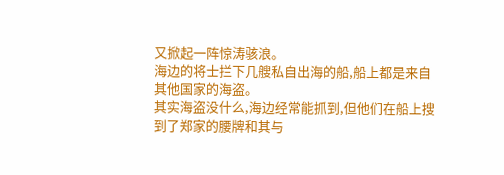又掀起一阵惊涛骇浪。
海边的将士拦下几艘私自出海的船,船上都是来自其他国家的海盗。
其实海盗没什么,海边经常能抓到,但他们在船上搜到了郑家的腰牌和其与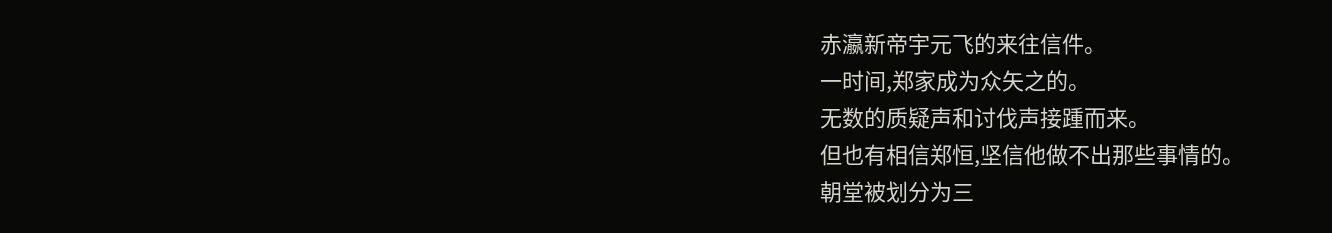赤瀛新帝宇元飞的来往信件。
一时间,郑家成为众矢之的。
无数的质疑声和讨伐声接踵而来。
但也有相信郑恒,坚信他做不出那些事情的。
朝堂被划分为三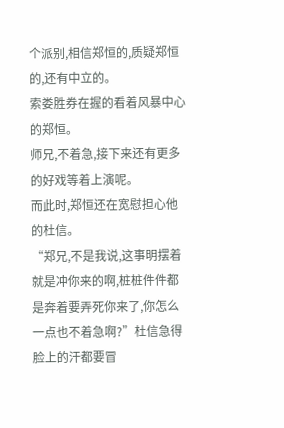个派别,相信郑恒的,质疑郑恒的,还有中立的。
索娄胜券在握的看着风暴中心的郑恒。
师兄,不着急,接下来还有更多的好戏等着上演呢。
而此时,郑恒还在宽慰担心他的杜信。
“郑兄,不是我说,这事明摆着就是冲你来的啊,桩桩件件都是奔着要弄死你来了,你怎么一点也不着急啊?”杜信急得脸上的汗都要冒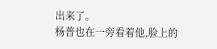出来了。
杨普也在一旁看着他,脸上的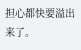担心都快要溢出来了。